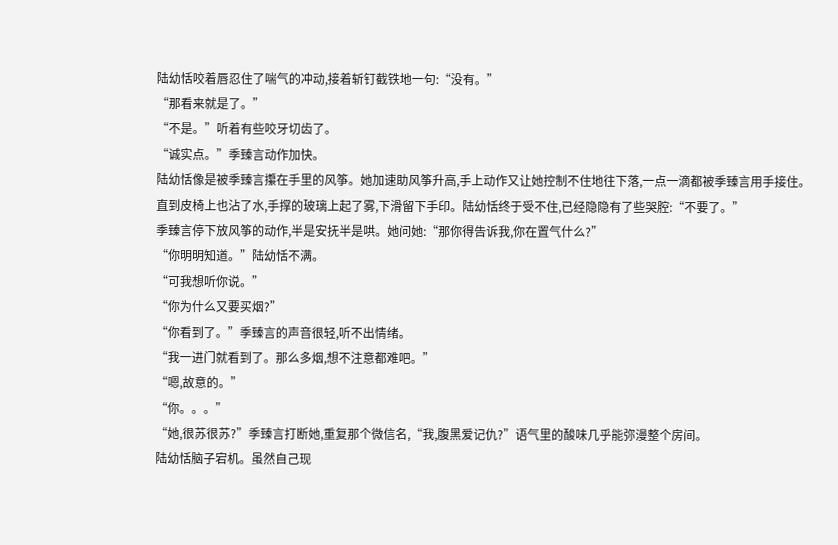陆幼恬咬着唇忍住了喘气的冲动,接着斩钉截铁地一句:“没有。”
“那看来就是了。”
“不是。”听着有些咬牙切齿了。
“诚实点。”季臻言动作加快。
陆幼恬像是被季臻言攥在手里的风筝。她加速助风筝升高,手上动作又让她控制不住地往下落,一点一滴都被季臻言用手接住。
直到皮椅上也沾了水,手撑的玻璃上起了雾,下滑留下手印。陆幼恬终于受不住,已经隐隐有了些哭腔:“不要了。”
季臻言停下放风筝的动作,半是安抚半是哄。她问她:“那你得告诉我,你在置气什么?”
“你明明知道。”陆幼恬不满。
“可我想听你说。”
“你为什么又要买烟?”
“你看到了。”季臻言的声音很轻,听不出情绪。
“我一进门就看到了。那么多烟,想不注意都难吧。”
“嗯,故意的。”
“你。。。”
“她,很苏很苏?”季臻言打断她,重复那个微信名,“我,腹黑爱记仇?”语气里的酸味几乎能弥漫整个房间。
陆幼恬脑子宕机。虽然自己现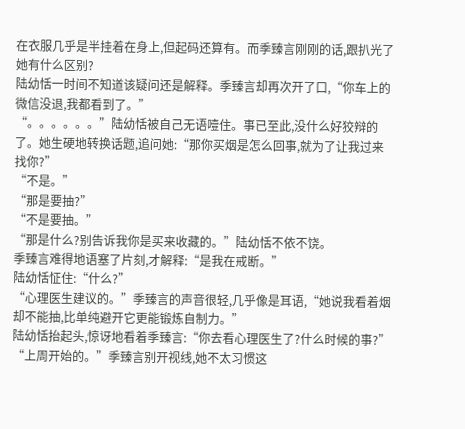在衣服几乎是半挂着在身上,但起码还算有。而季臻言刚刚的话,跟扒光了她有什么区别?
陆幼恬一时间不知道该疑问还是解释。季臻言却再次开了口,“你车上的微信没退,我都看到了。”
“。。。。。。”陆幼恬被自己无语噎住。事已至此,没什么好狡辩的了。她生硬地转换话题,追问她:“那你买烟是怎么回事,就为了让我过来找你?”
“不是。”
“那是要抽?”
“不是要抽。”
“那是什么?别告诉我你是买来收藏的。”陆幼恬不依不饶。
季臻言难得地语塞了片刻,才解释:“是我在戒断。”
陆幼恬怔住:“什么?”
“心理医生建议的。”季臻言的声音很轻,几乎像是耳语,“她说我看着烟却不能抽,比单纯避开它更能锻炼自制力。”
陆幼恬抬起头,惊讶地看着季臻言:“你去看心理医生了?什么时候的事?”
“上周开始的。”季臻言别开视线,她不太习惯这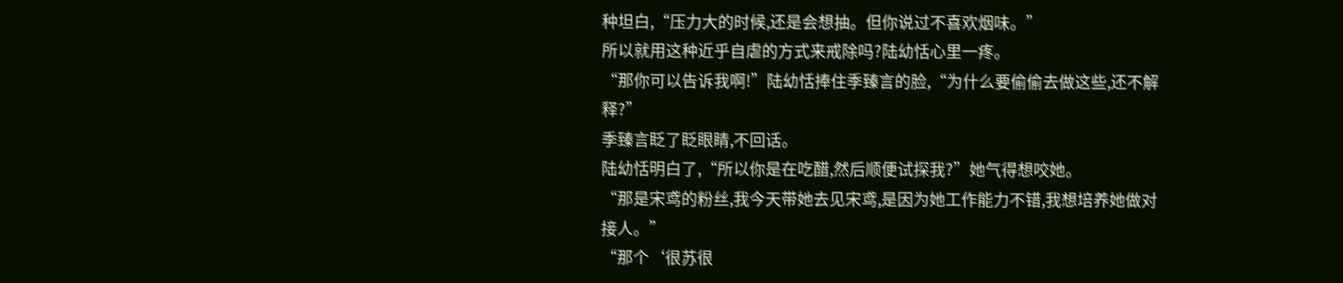种坦白,“压力大的时候,还是会想抽。但你说过不喜欢烟味。”
所以就用这种近乎自虐的方式来戒除吗?陆幼恬心里一疼。
“那你可以告诉我啊!”陆幼恬捧住季臻言的脸,“为什么要偷偷去做这些,还不解释?”
季臻言眨了眨眼睛,不回话。
陆幼恬明白了,“所以你是在吃醋,然后顺便试探我?”她气得想咬她。
“那是宋鸢的粉丝,我今天带她去见宋鸢,是因为她工作能力不错,我想培养她做对接人。”
“那个‘很苏很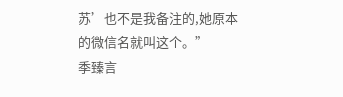苏’也不是我备注的,她原本的微信名就叫这个。”
季臻言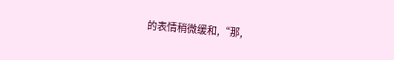的表情稍微缓和,“那,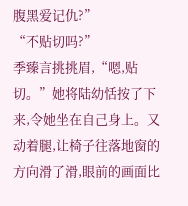腹黑爱记仇?”
“不贴切吗?”
季臻言挑挑眉,“嗯,贴切。”她将陆幼恬按了下来,令她坐在自己身上。又动着腿,让椅子往落地窗的方向滑了滑,眼前的画面比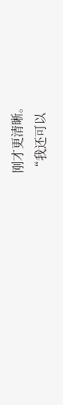刚才更清晰。
“我还可以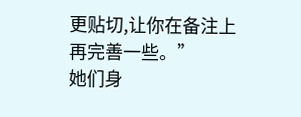更贴切,让你在备注上再完善一些。”
她们身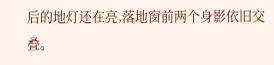后的地灯还在亮,落地窗前两个身影依旧交叠。